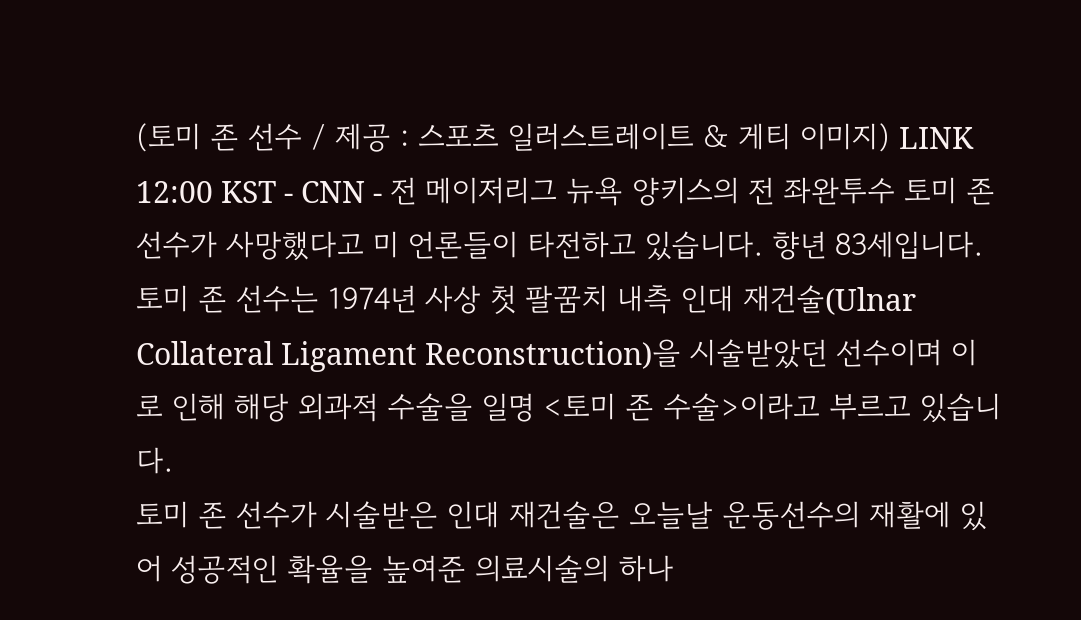(토미 존 선수 / 제공 : 스포츠 일러스트레이트 & 게티 이미지) LINK
12:00 KST - CNN - 전 메이저리그 뉴욕 양키스의 전 좌완투수 토미 존 선수가 사망했다고 미 언론들이 타전하고 있습니다. 향년 83세입니다.
토미 존 선수는 1974년 사상 첫 팔꿈치 내측 인대 재건술(Ulnar Collateral Ligament Reconstruction)을 시술받았던 선수이며 이로 인해 해당 외과적 수술을 일명 <토미 존 수술>이라고 부르고 있습니다.
토미 존 선수가 시술받은 인대 재건술은 오늘날 운동선수의 재활에 있어 성공적인 확율을 높여준 의료시술의 하나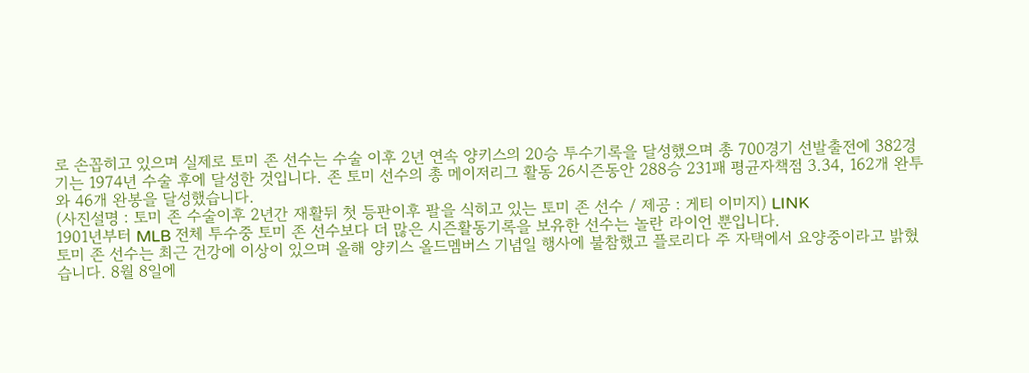로 손꼽히고 있으며 실제로 토미 존 선수는 수술 이후 2년 연속 양키스의 20승 투수기록을 달성했으며 총 700경기 선발출전에 382경기는 1974년 수술 후에 달성한 것입니다. 존 토미 선수의 총 메이저리그 활동 26시즌동안 288승 231패 평균자책점 3.34, 162개 완투와 46개 완봉을 달성했습니다.
(사진설명 : 토미 존 수술이후 2년간 재활뒤 첫 등판이후 팔을 식히고 있는 토미 존 선수 / 제공 : 게티 이미지) LINK
1901년부터 MLB 전체 투수중 토미 존 선수보다 더 많은 시즌활동기록을 보유한 선수는 놀란 라이언 뿐입니다.
토미 존 선수는 최근 건강에 이상이 있으며 올해 양키스 올드멤버스 기념일 행사에 불참했고 플로리다 주 자택에서 요양중이라고 밝혔습니다. 8월 8일에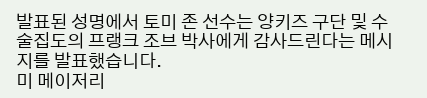발표된 성명에서 토미 존 선수는 양키즈 구단 및 수술집도의 프랭크 조브 박사에게 감사드린다는 메시지를 발표했습니다.
미 메이저리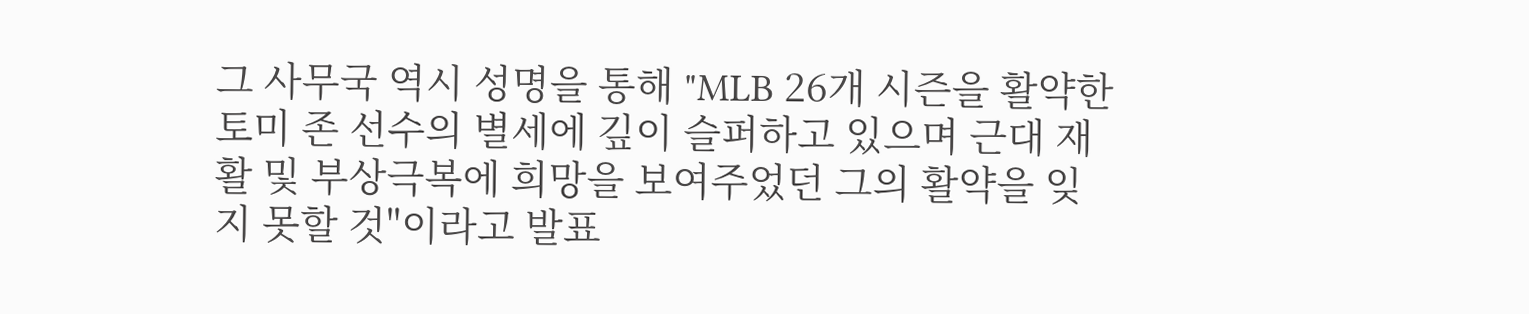그 사무국 역시 성명을 통해 "MLB 26개 시즌을 활약한 토미 존 선수의 별세에 깊이 슬퍼하고 있으며 근대 재활 및 부상극복에 희망을 보여주었던 그의 활약을 잊지 못할 것"이라고 발표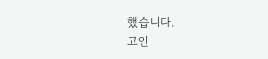했습니다.
고인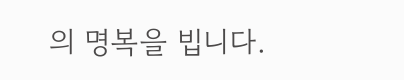의 명복을 빕니다.